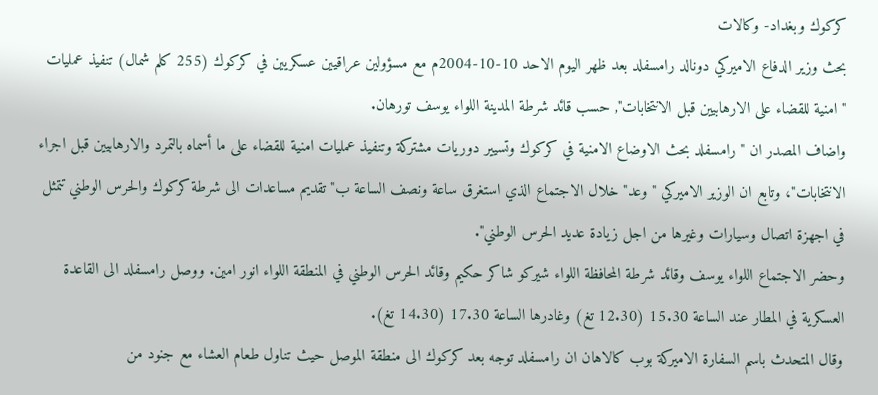كركوك وبغداد- وكالات
بحث وزير الدفاع الاميركي دونالد رامسفلد بعد ظهر اليوم الاحد 10-10-2004م مع مسؤولين عراقيين عسكريين في كركوك (255 كلم شمال) تنفيذ عمليات "امنية للقضاء على الارهابيين قبل الانتخابات", حسب قائد شرطة المدينة اللواء يوسف تورهان.
واضاف المصدر ان "رامسفلد بحث الاوضاع الامنية في كركوك وتسيير دوريات مشتركة وتنفيذ عمليات امنية للقضاء على ما أسماه بالتمرد والارهابيين قبل اجراء الانتخابات"، وتابع ان الوزير الاميركي "وعد" خلال الاجتماع الذي استغرق ساعة ونصف الساعة ب"تقديم مساعدات الى شرطة كركوك والحرس الوطني تتمثل في اجهزة اتصال وسيارات وغيرها من اجل زيادة عديد الحرس الوطني".
وحضر الاجتماع اللواء يوسف وقائد شرطة المحافظة اللواء شيركو شاكر حكيم وقائد الحرس الوطني في المنطقة اللواء انور امين. ووصل رامسفلد الى القاعدة العسكرية في المطار عند الساعة 15.30 (12.30 تغ) وغادرها الساعة 17.30 (14.30 تغ).
وقال المتحدث باسم السفارة الاميركة بوب كالاهان ان رامسفلد توجه بعد كركوك الى منطقة الموصل حيث تناول طعام العشاء مع جنود من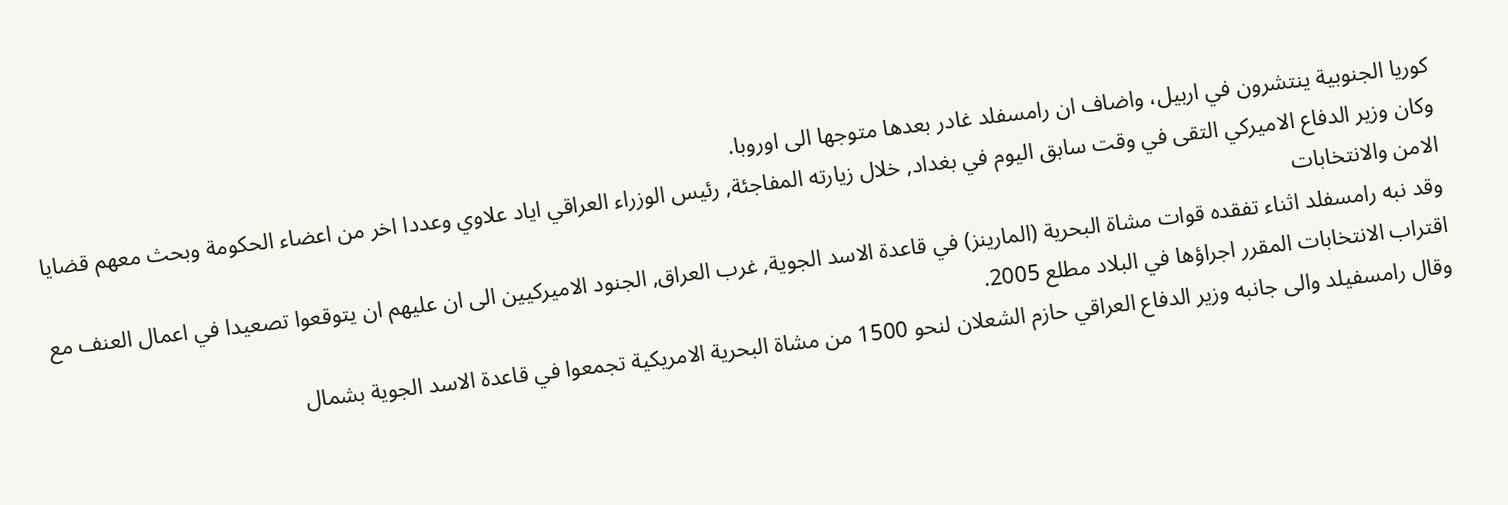كوريا الجنوبية ينتشرون في اربيل، واضاف ان رامسفلد غادر بعدها متوجها الى اوروبا.
وكان وزير الدفاع الاميركي التقى في وقت سابق اليوم في بغداد, خلال زيارته المفاجئة, رئيس الوزراء العراقي اياد علاوي وعددا اخر من اعضاء الحكومة وبحث معهم قضايا الامن والانتخابات
وقد نبه رامسفلد اثناء تفقده قوات مشاة البحرية (المارينز) في قاعدة الاسد الجوية, غرب العراق, الجنود الاميركيين الى ان عليهم ان يتوقعوا تصعيدا في اعمال العنف مع اقتراب الانتخابات المقرر اجراؤها في البلاد مطلع 2005.
وقال رامسفيلد والى جانبه وزير الدفاع العراقي حازم الشعلان لنحو 1500 من مشاة البحرية الامريكية تجمعوا في قاعدة الاسد الجوية بشمال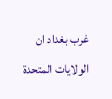غرب بغداد ان الولايات المتحدة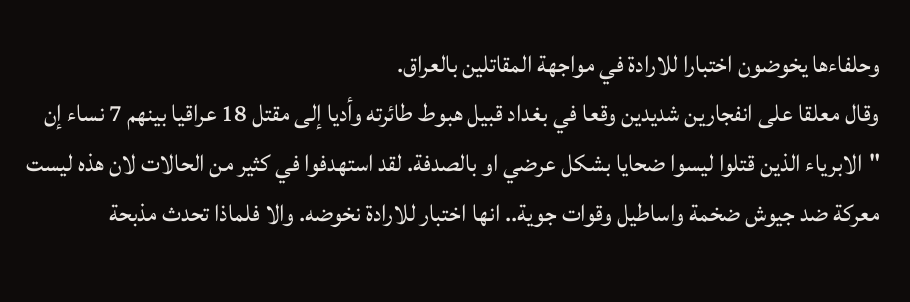وحلفاءها يخوضون اختبارا للارادة في مواجهة المقاتلين بالعراق.
وقال معلقا على انفجارين شديدين وقعا في بغداد قبيل هبوط طائرته وأديا إلى مقتل 18 عراقيا بينهم 7 نساء إن "الابرياء الذين قتلوا ليسوا ضحايا بشكل عرضي او بالصدفة. لقد استهدفوا في كثير من الحالات لان هذه ليست معركة ضد جيوش ضخمة واساطيل وقوات جوية.. انها اختبار للارادة نخوضه. والا فلماذا تحدث مذبحة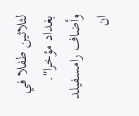لثلاثين طفلا في بغداد مؤخرا".
وأضاف رامسفيلد ان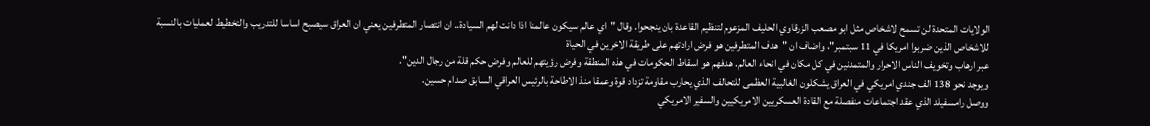الولايات المتحدة لن تسمح لاشخاص مثل ابو مصعب الزرقاوي الحليف المزعوم لتنظيم القاعدة بان ينجحوا. وقال "اي عالم سيكون عالمنا اذا دانت لهم السيادة.. ان انتصار المتطرفين يعني ان العراق سيصبح اساسا للتدريب والتخطيط لعمليات بالنسبة للاشخاص الذين ضربوا امريكا في 11 سبتمبر"، واضاف ان "هدف المتطرفين هو فرض ارادتهم على طريقة الاخرين في الحياة
عبر ارهاب وتخويف الناس الاحرار والمتمدنين في كل مكان في انحاء العالم. هدفهم هو اسقاط الحكومات في هذه المنطقة وفرض رؤيتهم للعالم وفرض حكم قلة من رجال الدين".
ويوجد نحو 138 الف جندي امريكي في العراق يشكلون الغالبية العظمى للتحالف الذي يحارب مقاومة تزداد قوة وعمقا منذ الاطاحة بالرئيس العراقي السابق صدام حسين.
ووصل رامسفيلد الذي عقد اجتماعات منفصلة مع القادة العسكريين الامريكيين والسفير الامريكي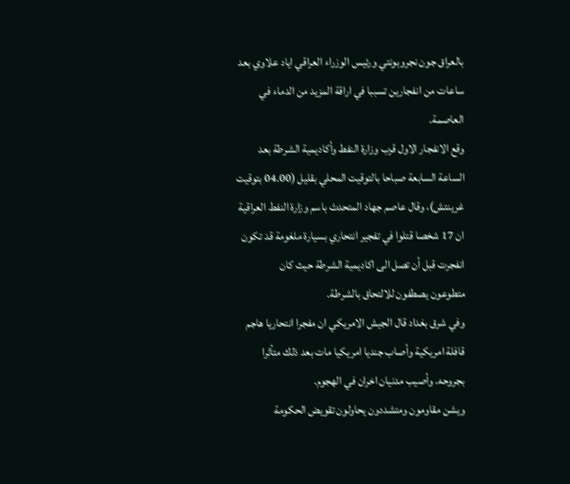بالعراق جون نجروبونتي ورئيس الوزراء العراقي اياد علاوي بعد ساعات من انفجارين تسببا في اراقة المزيد من الدماء في العاصمة.
وقع الانفجار الاول قرب وزارة النفط وأكاديمية الشرطة بعد الساعة السابعة صباحا بالتوقيت المحلي بقليل (04.00 بتوقيت غرينتش)، وقال عاصم جهاد المتحدث باسم وزارة النفط العراقية ان 17 شخصا قتلوا في تفجير انتحاري بسيارة ملغومة قد تكون انفجرت قبل أن تصل الى اكاديمية الشرطة حيث كان
متطوعون يصطفون للالتحاق بالشرطة.
وفي شرق بغداد قال الجيش الامريكي ان مفجرا انتحاريا هاجم قافلة امريكية وأصاب جنديا امريكيا مات بعد ذلك متأثرا بجروحه. وأصيب مدنيان اخران في الهجوم.
ويشن مقاومون ومتشددون يحاولون تقويض الحكومة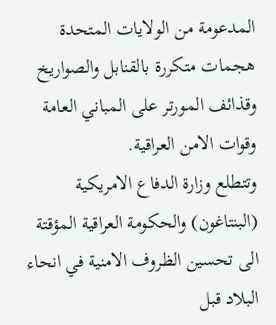المدعومة من الولايات المتحدة هجمات متكررة بالقنابل والصواريخ وقذائف المورتر على المباني العامة وقوات الامن العراقية.
وتتطلع وزارة الدفاع الامريكية (البنتاغون) والحكومة العراقية المؤقتة الى تحسين الظروف الامنية في انحاء البلاد قبل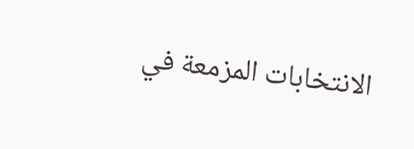الانتخابات المزمعة في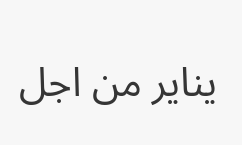يناير من اجل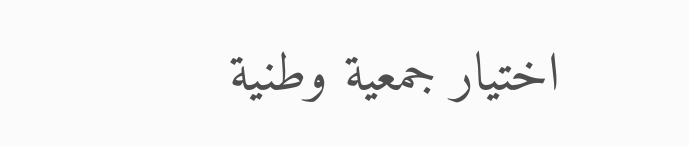اختيار جمعية وطنية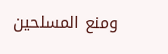ومنع المسلحين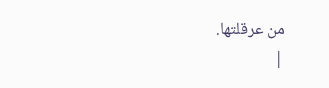من عرقلتها.
|